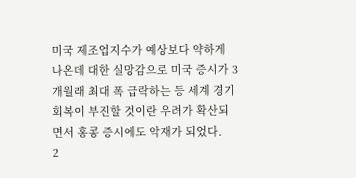미국 제조업지수가 예상보다 약하게 나온데 대한 실망감으로 미국 증시가 3개월래 최대 폭 급락하는 등 세계 경기 회복이 부진할 것이란 우려가 확산되면서 홍콩 증시에도 악재가 되었다.
2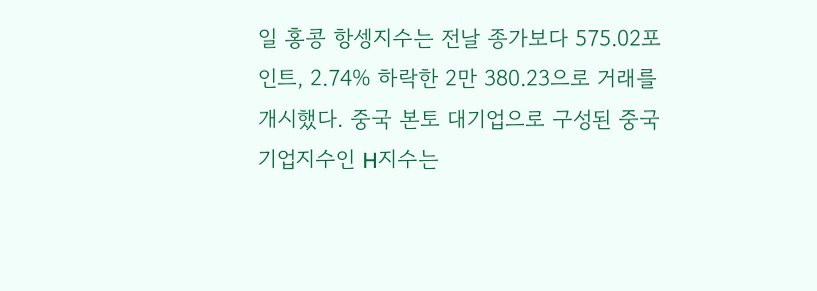일 홍콩 항셍지수는 전날 종가보다 575.02포인트, 2.74% 하락한 2만 380.23으로 거래를 개시했다. 중국 본토 대기업으로 구성된 중국기업지수인 H지수는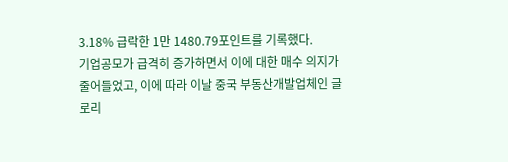3.18% 급락한 1만 1480.79포인트를 기록했다.
기업공모가 급격히 증가하면서 이에 대한 매수 의지가 줄어들었고, 이에 따라 이날 중국 부동산개발업체인 글로리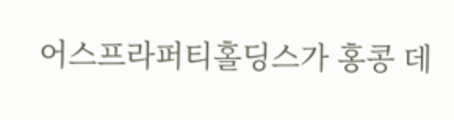어스프라퍼티홀딩스가 홍콩 데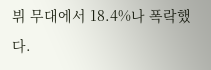뷔 무대에서 18.4%나 폭락했다.